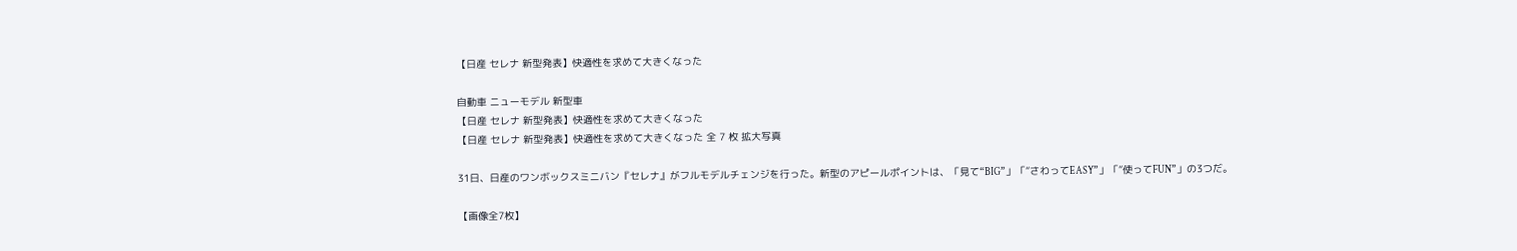【日産 セレナ 新型発表】快適性を求めて大きくなった

自動車 ニューモデル 新型車
【日産 セレナ 新型発表】快適性を求めて大きくなった
【日産 セレナ 新型発表】快適性を求めて大きくなった 全 7 枚 拡大写真

31日、日産のワンボックスミニバン『セレナ』がフルモデルチェンジを行った。新型のアピールポイントは、「見て“BIG”」「“さわってEASY”」「“使ってFUN”」の3つだ。

【画像全7枚】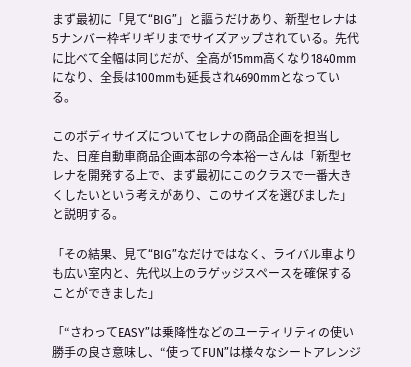まず最初に「見て“BIG”」と謳うだけあり、新型セレナは5ナンバー枠ギリギリまでサイズアップされている。先代に比べて全幅は同じだが、全高が15mm高くなり1840mmになり、全長は100mmも延長され4690mmとなっている。

このボディサイズについてセレナの商品企画を担当した、日産自動車商品企画本部の今本裕一さんは「新型セレナを開発する上で、まず最初にこのクラスで一番大きくしたいという考えがあり、このサイズを選びました」と説明する。

「その結果、見て“BIG”なだけではなく、ライバル車よりも広い室内と、先代以上のラゲッジスペースを確保することができました」

「“さわってEASY”は乗降性などのユーティリティの使い勝手の良さ意味し、“使ってFUN”は様々なシートアレンジ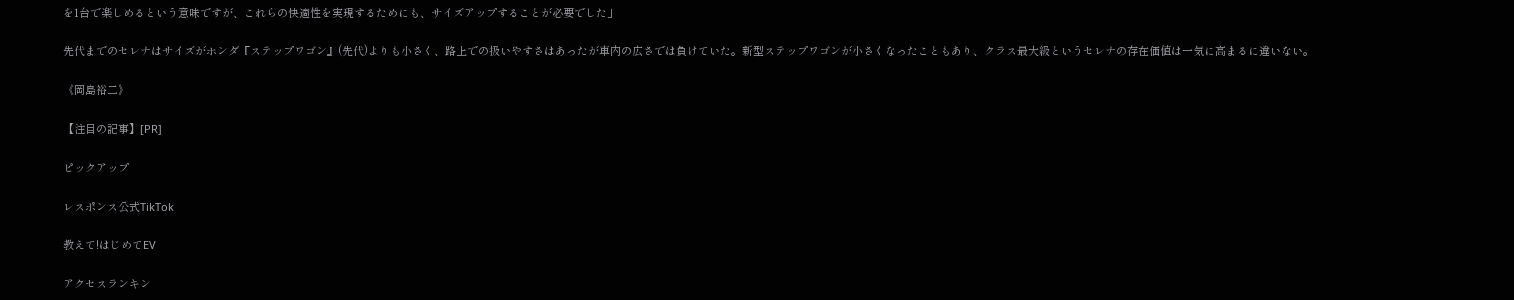を1台で楽しめるという意味ですが、これらの快適性を実現するためにも、サイズアップすることが必要でした」

先代までのセレナはサイズがホンダ『ステップワゴン』(先代)よりも小さく、路上での扱いやすさはあったが車内の広さでは負けていた。新型ステップワゴンが小さくなったこともあり、クラス最大級というセレナの存在価値は一気に高まるに違いない。

《岡島裕二》

【注目の記事】[PR]

ピックアップ

レスポンス公式TikTok

教えて!はじめてEV

アクセスランキン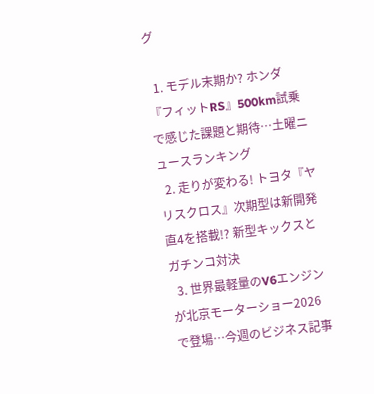グ

  1. モデル末期か? ホンダ『フィットRS』500km試乗で感じた課題と期待…土曜ニュースランキング
  2. 走りが変わる! トヨタ『ヤリスクロス』次期型は新開発直4を搭載!? 新型キックスとガチンコ対決
  3. 世界最軽量のV6エンジンが北京モーターショー2026で登場…今週のビジネス記事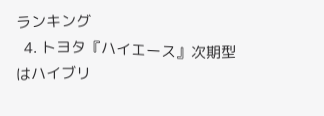ランキング
  4. トヨタ『ハイエース』次期型はハイブリ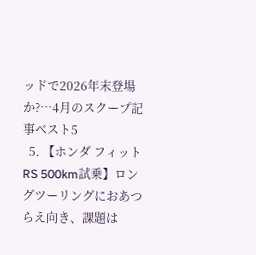ッドで2026年末登場か?…4月のスクープ記事ベスト5
  5. 【ホンダ フィットRS 500km試乗】ロングツーリングにおあつらえ向き、課題は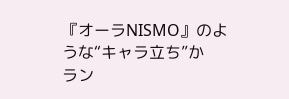『オーラNISMO』のような“キャラ立ち”か
ラン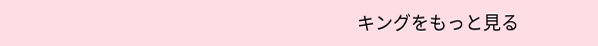キングをもっと見る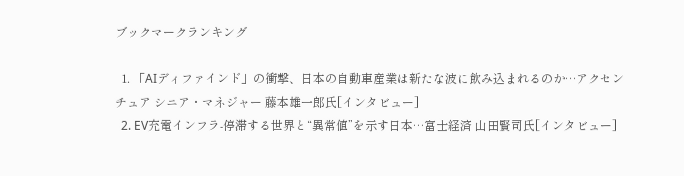ブックマークランキング

  1. 「AIディファインド」の衝撃、日本の自動車産業は新たな波に飲み込まれるのか…アクセンチュア シニア・マネジャー 藤本雄一郎氏[インタビュー]
  2. EV充電インフラ-停滞する世界と“異常値”を示す日本…富士経済 山田賢司氏[インタビュー]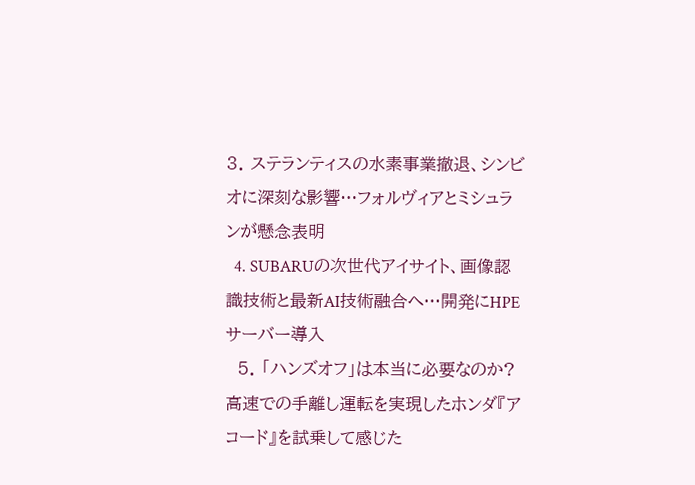3. ステランティスの水素事業撤退、シンビオに深刻な影響…フォルヴィアとミシュランが懸念表明
  4. SUBARUの次世代アイサイト、画像認識技術と最新AI技術融合へ…開発にHPEサーバー導入
  5. 「ハンズオフ」は本当に必要なのか? 高速での手離し運転を実現したホンダ『アコード』を試乗して感じた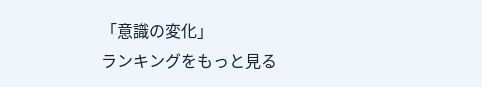「意識の変化」
ランキングをもっと見る